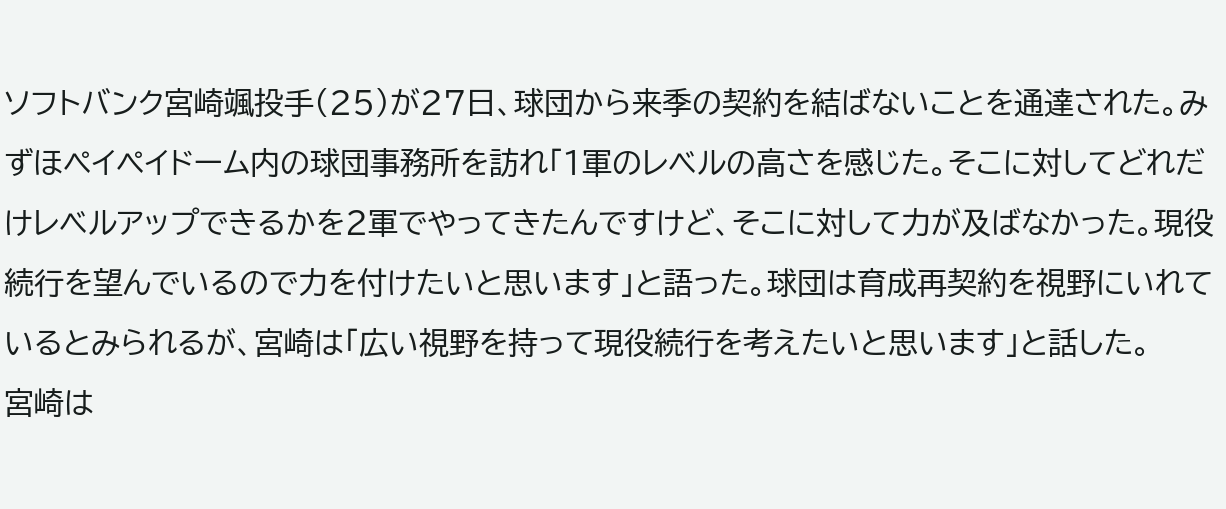ソフトバンク宮崎颯投手(25)が27日、球団から来季の契約を結ばないことを通達された。みずほペイペイドーム内の球団事務所を訪れ「1軍のレベルの高さを感じた。そこに対してどれだけレベルアップできるかを2軍でやってきたんですけど、そこに対して力が及ばなかった。現役続行を望んでいるので力を付けたいと思います」と語った。球団は育成再契約を視野にいれているとみられるが、宮崎は「広い視野を持って現役続行を考えたいと思います」と話した。
宮崎は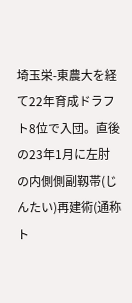埼玉栄-東農大を経て22年育成ドラフト8位で入団。直後の23年1月に左肘の内側側副靱帯(じんたい)再建術(通称ト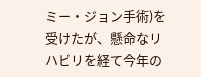ミー・ジョン手術)を受けたが、懸命なリハビリを経て今年の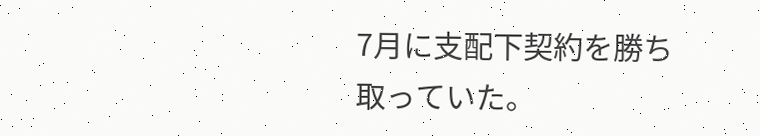7月に支配下契約を勝ち取っていた。